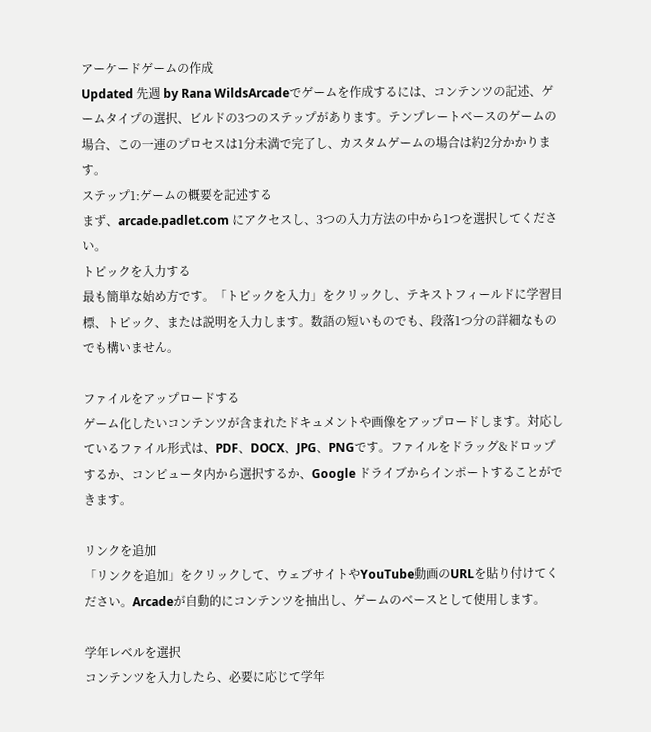アーケードゲームの作成
Updated 先週 by Rana WildsArcadeでゲームを作成するには、コンテンツの記述、ゲームタイプの選択、ビルドの3つのステップがあります。テンプレートベースのゲームの場合、この一連のプロセスは1分未満で完了し、カスタムゲームの場合は約2分かかります。
ステップ1:ゲームの概要を記述する
まず、arcade.padlet.com にアクセスし、3つの入力方法の中から1つを選択してください。
トピックを入力する
最も簡単な始め方です。「トピックを入力」をクリックし、テキストフィールドに学習目標、トピック、または説明を入力します。数語の短いものでも、段落1つ分の詳細なものでも構いません。

ファイルをアップロードする
ゲーム化したいコンテンツが含まれたドキュメントや画像をアップロードします。対応しているファイル形式は、PDF、DOCX、JPG、PNGです。ファイルをドラッグ&ドロップするか、コンピュータ内から選択するか、Google ドライブからインポートすることができます。

リンクを追加
「リンクを追加」をクリックして、ウェブサイトやYouTube動画のURLを貼り付けてください。Arcadeが自動的にコンテンツを抽出し、ゲームのベースとして使用します。

学年レベルを選択
コンテンツを入力したら、必要に応じて学年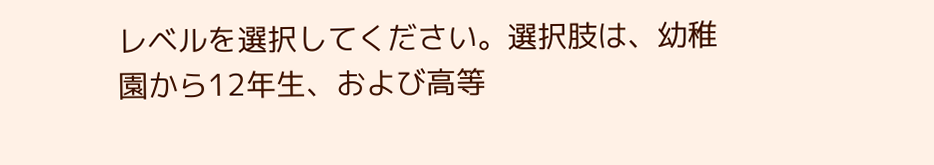レベルを選択してください。選択肢は、幼稚園から12年生、および高等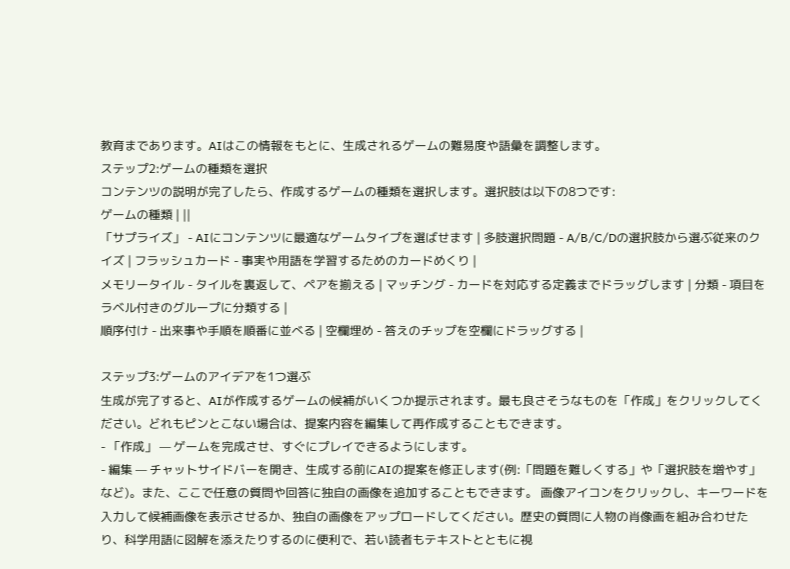教育まであります。AIはこの情報をもとに、生成されるゲームの難易度や語彙を調整します。
ステップ2:ゲームの種類を選択
コンテンツの説明が完了したら、作成するゲームの種類を選択します。選択肢は以下の8つです:
ゲームの種類 | ||
「サプライズ」 - AIにコンテンツに最適なゲームタイプを選ばせます | 多肢選択問題 - A/B/C/Dの選択肢から選ぶ従来のクイズ | フラッシュカード - 事実や用語を学習するためのカードめくり |
メモリータイル - タイルを裏返して、ペアを揃える | マッチング - カードを対応する定義までドラッグします | 分類 - 項目をラベル付きのグループに分類する |
順序付け - 出来事や手順を順番に並べる | 空欄埋め - 答えのチップを空欄にドラッグする |

ステップ3:ゲームのアイデアを1つ選ぶ
生成が完了すると、AIが作成するゲームの候補がいくつか提示されます。最も良さそうなものを「作成」をクリックしてください。どれもピンとこない場合は、提案内容を編集して再作成することもできます。
- 「作成」 — ゲームを完成させ、すぐにプレイできるようにします。
- 編集 — チャットサイドバーを開き、生成する前にAIの提案を修正します(例:「問題を難しくする」や「選択肢を増やす」など)。また、ここで任意の質問や回答に独自の画像を追加することもできます。 画像アイコンをクリックし、キーワードを入力して候補画像を表示させるか、独自の画像をアップロードしてください。歴史の質問に人物の肖像画を組み合わせたり、科学用語に図解を添えたりするのに便利で、若い読者もテキストとともに視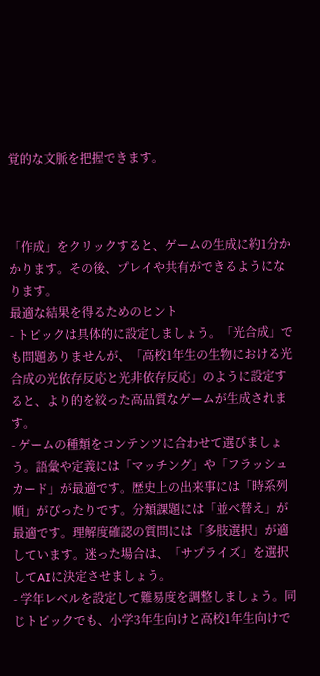覚的な文脈を把握できます。



「作成」をクリックすると、ゲームの生成に約1分かかります。その後、プレイや共有ができるようになります。
最適な結果を得るためのヒント
- トピックは具体的に設定しましょう。「光合成」でも問題ありませんが、「高校1年生の生物における光合成の光依存反応と光非依存反応」のように設定すると、より的を絞った高品質なゲームが生成されます。
- ゲームの種類をコンテンツに合わせて選びましょう。語彙や定義には「マッチング」や「フラッシュカード」が最適です。歴史上の出来事には「時系列順」がぴったりです。分類課題には「並べ替え」が最適です。理解度確認の質問には「多肢選択」が適しています。迷った場合は、「サプライズ」を選択してAIに決定させましょう。
- 学年レベルを設定して難易度を調整しましょう。同じトピックでも、小学3年生向けと高校1年生向けで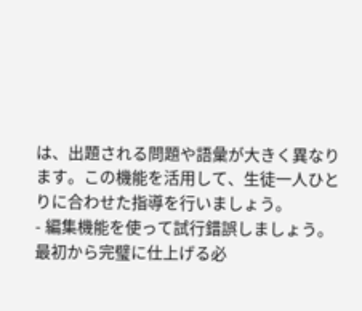は、出題される問題や語彙が大きく異なります。この機能を活用して、生徒一人ひとりに合わせた指導を行いましょう。
- 編集機能を使って試行錯誤しましょう。最初から完璧に仕上げる必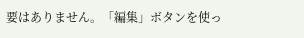要はありません。「編集」ボタンを使っ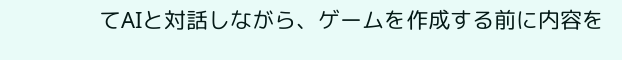てAIと対話しながら、ゲームを作成する前に内容を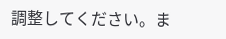調整してください。ま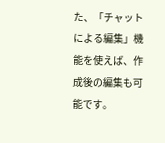た、「チャットによる編集」機能を使えば、作成後の編集も可能です。